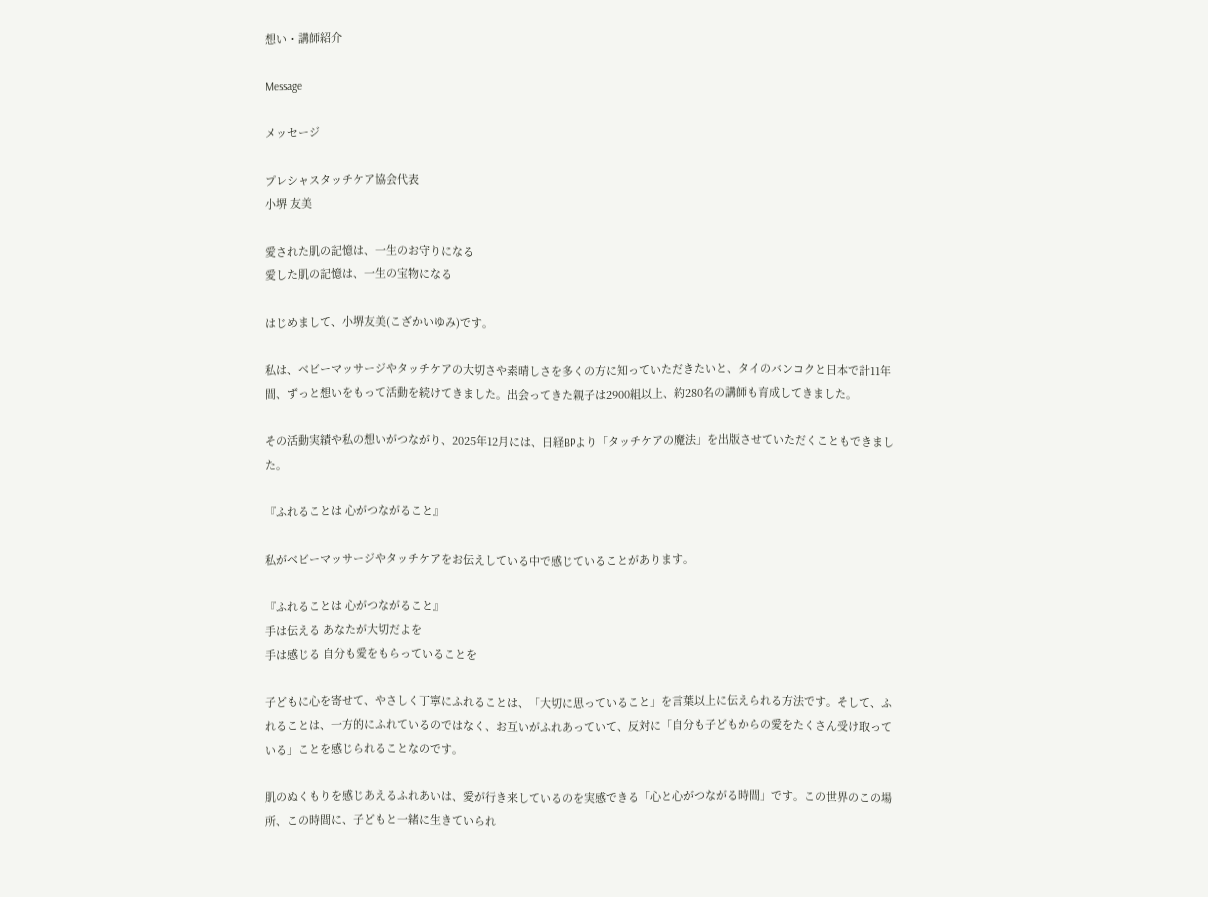想い・講師紹介

Message

メッセージ

プレシャスタッチケア協会代表
小堺 友美

愛された肌の記憶は、一生のお守りになる
愛した肌の記憶は、一生の宝物になる

はじめまして、小堺友美(こざかいゆみ)です。

私は、ベビーマッサージやタッチケアの大切さや素晴しさを多くの方に知っていただきたいと、タイのバンコクと日本で計11年間、ずっと想いをもって活動を続けてきました。出会ってきた親子は2900組以上、約280名の講師も育成してきました。

その活動実績や私の想いがつながり、2025年12月には、日経BPより「タッチケアの魔法」を出版させていただくこともできました。

『ふれることは 心がつながること』

私がベビーマッサージやタッチケアをお伝えしている中で感じていることがあります。

『ふれることは 心がつながること』
手は伝える あなたが大切だよを
手は感じる 自分も愛をもらっていることを

子どもに心を寄せて、やさしく丁寧にふれることは、「大切に思っていること」を言葉以上に伝えられる方法です。そして、ふれることは、一方的にふれているのではなく、お互いがふれあっていて、反対に「自分も子どもからの愛をたくさん受け取っている」ことを感じられることなのです。

肌のぬくもりを感じあえるふれあいは、愛が行き来しているのを実感できる「心と心がつながる時間」です。この世界のこの場所、この時間に、子どもと一緒に生きていられ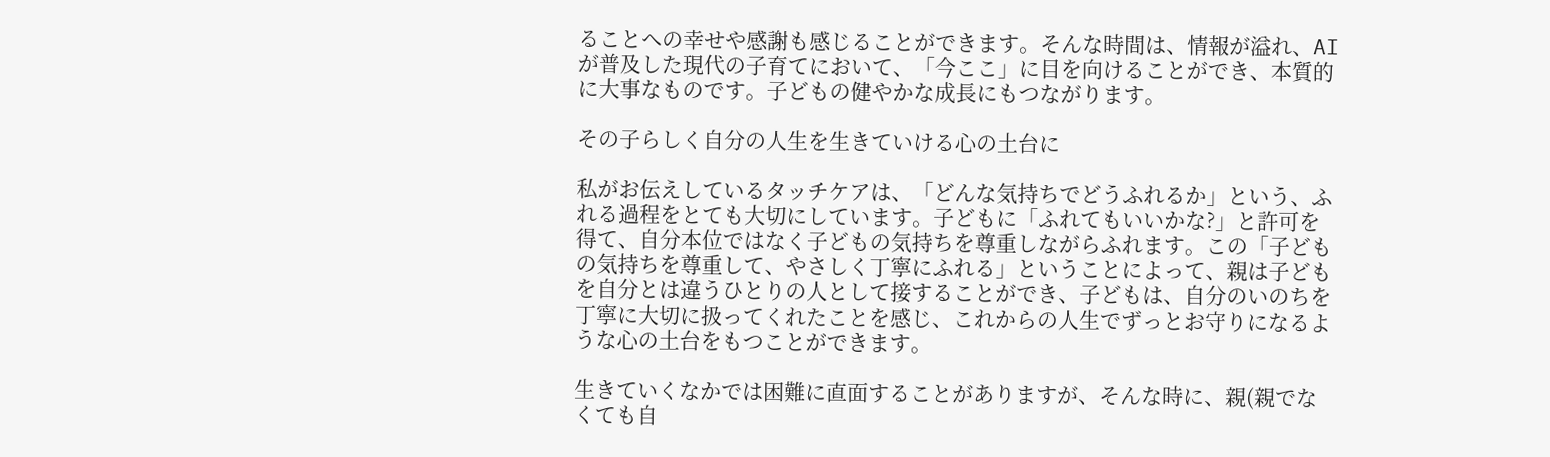ることへの幸せや感謝も感じることができます。そんな時間は、情報が溢れ、AIが普及した現代の子育てにおいて、「今ここ」に目を向けることができ、本質的に大事なものです。子どもの健やかな成長にもつながります。

その子らしく自分の人生を生きていける心の土台に

私がお伝えしているタッチケアは、「どんな気持ちでどうふれるか」という、ふれる過程をとても大切にしています。子どもに「ふれてもいいかな?」と許可を得て、自分本位ではなく子どもの気持ちを尊重しながらふれます。この「子どもの気持ちを尊重して、やさしく丁寧にふれる」ということによって、親は子どもを自分とは違うひとりの人として接することができ、子どもは、自分のいのちを丁寧に大切に扱ってくれたことを感じ、これからの人生でずっとお守りになるような心の土台をもつことができます。

生きていくなかでは困難に直面することがありますが、そんな時に、親(親でなくても自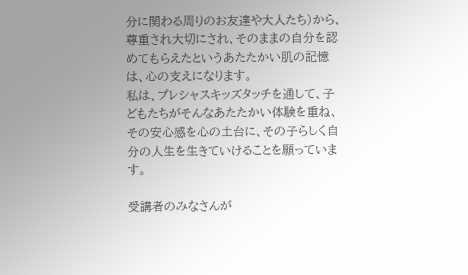分に関わる周りのお友達や大人たち)から、尊重され大切にされ、そのままの自分を認めてもらえたというあたたかい肌の記憶は、心の支えになります。
私は、プレシャスキッズタッチを通して、子どもたちがそんなあたたかい体験を重ね、その安心感を心の土台に、その子らしく自分の人生を生きていけることを願っています。

受講者のみなさんが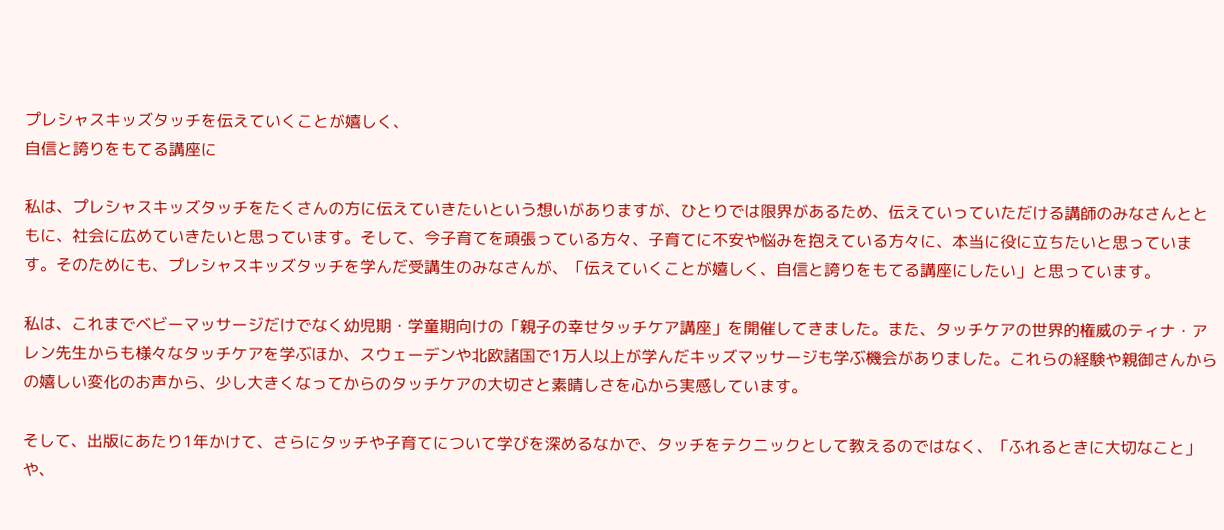プレシャスキッズタッチを伝えていくことが嬉しく、
自信と誇りをもてる講座に

私は、プレシャスキッズタッチをたくさんの方に伝えていきたいという想いがありますが、ひとりでは限界があるため、伝えていっていただける講師のみなさんとともに、社会に広めていきたいと思っています。そして、今子育てを頑張っている方々、子育てに不安や悩みを抱えている方々に、本当に役に立ちたいと思っています。そのためにも、プレシャスキッズタッチを学んだ受講生のみなさんが、「伝えていくことが嬉しく、自信と誇りをもてる講座にしたい」と思っています。

私は、これまでベビーマッサージだけでなく幼児期・学童期向けの「親子の幸せタッチケア講座」を開催してきました。また、タッチケアの世界的権威のティナ・アレン先生からも様々なタッチケアを学ぶほか、スウェーデンや北欧諸国で1万人以上が学んだキッズマッサージも学ぶ機会がありました。これらの経験や親御さんからの嬉しい変化のお声から、少し大きくなってからのタッチケアの大切さと素晴しさを心から実感しています。

そして、出版にあたり1年かけて、さらにタッチや子育てについて学びを深めるなかで、タッチをテクニックとして教えるのではなく、「ふれるときに大切なこと」や、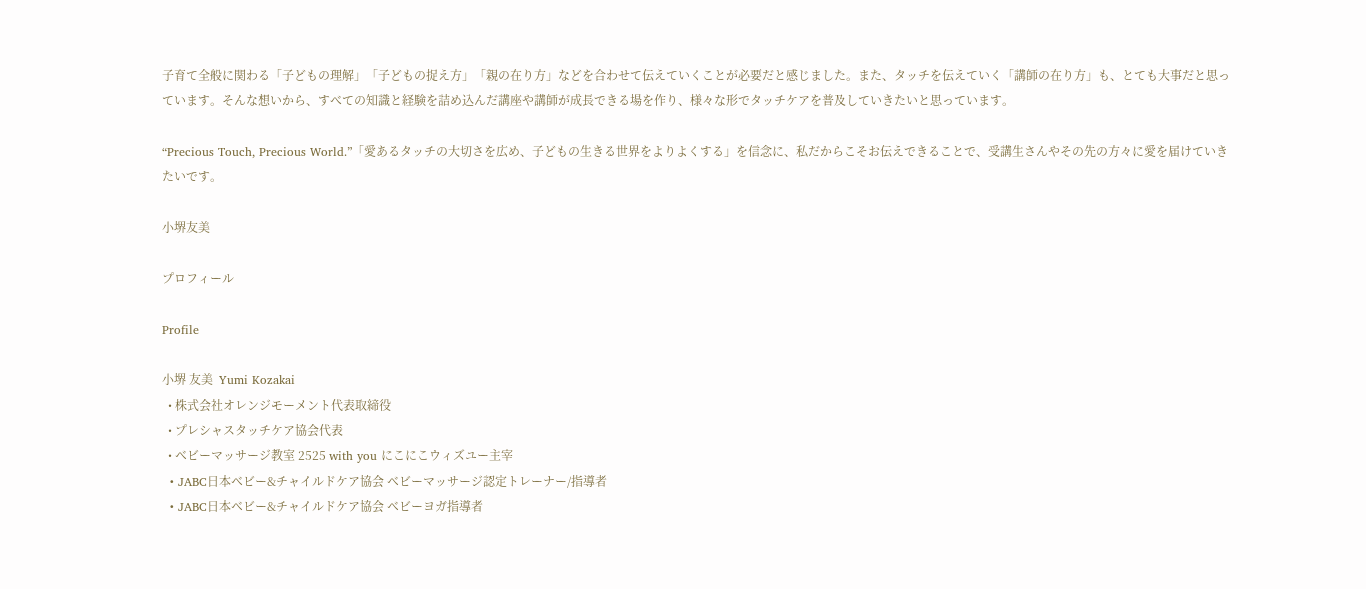子育て全般に関わる「子どもの理解」「子どもの捉え方」「親の在り方」などを合わせて伝えていくことが必要だと感じました。また、タッチを伝えていく「講師の在り方」も、とても大事だと思っています。そんな想いから、すべての知識と経験を詰め込んだ講座や講師が成長できる場を作り、様々な形でタッチケアを普及していきたいと思っています。

“Precious Touch, Precious World.”「愛あるタッチの大切さを広め、子どもの生きる世界をよりよくする」を信念に、私だからこそお伝えできることで、受講生さんやその先の方々に愛を届けていきたいです。

小堺友美

プロフィール

Profile

小堺 友美  Yumi Kozakai
  • 株式会社オレンジモーメント代表取締役
  • プレシャスタッチケア協会代表
  • ベビーマッサージ教室 2525 with you にこにこウィズユー主宰
  • JABC日本ベビー&チャイルドケア協会 ベビーマッサージ認定トレーナー/指導者
  • JABC日本ベビー&チャイルドケア協会 ベビーヨガ指導者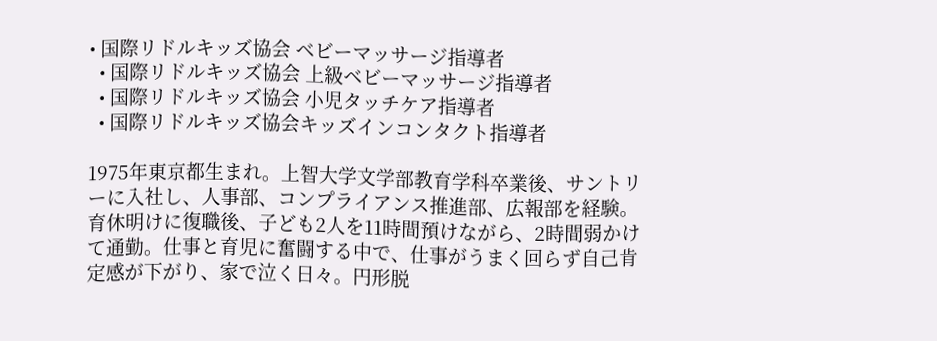• 国際リドルキッズ協会 ベビーマッサージ指導者
  • 国際リドルキッズ協会 上級ベビーマッサージ指導者
  • 国際リドルキッズ協会 小児タッチケア指導者
  • 国際リドルキッズ協会キッズインコンタクト指導者

1975年東京都生まれ。上智大学文学部教育学科卒業後、サントリーに入社し、人事部、コンプライアンス推進部、広報部を経験。育休明けに復職後、子ども2人を11時間預けながら、2時間弱かけて通勤。仕事と育児に奮闘する中で、仕事がうまく回らず自己肯定感が下がり、家で泣く日々。円形脱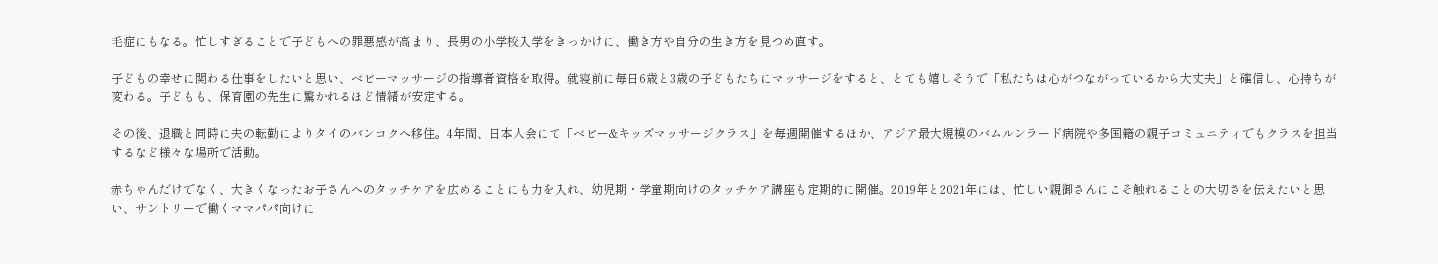毛症にもなる。忙しすぎることで子どもへの罪悪感が高まり、長男の小学校入学をきっかけに、働き方や自分の生き方を見つめ直す。

子どもの幸せに関わる仕事をしたいと思い、ベビーマッサージの指導者資格を取得。就寝前に毎日6歳と3歳の子どもたちにマッサージをすると、とても嬉しそうで「私たちは心がつながっているから大丈夫」と確信し、心持ちが変わる。子どもも、保育園の先生に驚かれるほど情緒が安定する。

その後、退職と同時に夫の転勤によりタイのバンコクへ移住。4年間、日本人会にて「ベビー&キッズマッサージクラス」を毎週開催するほか、アジア最大規模のバムルンラード病院や多国籍の親子コミュニティでもクラスを担当するなど様々な場所で活動。

赤ちゃんだけでなく、大きくなったお子さんへのタッチケアを広めることにも力を入れ、幼児期・学童期向けのタッチケア講座も定期的に開催。2019年と2021年には、忙しい親御さんにこそ触れることの大切さを伝えたいと思い、サントリーで働くママパパ向けに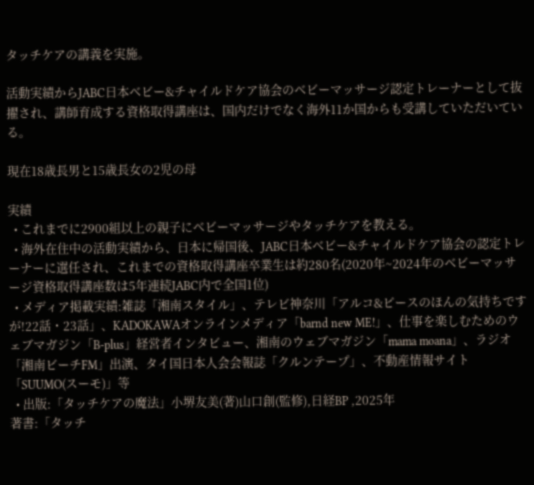タッチケアの講義を実施。

活動実績からJABC日本ベビー&チャイルドケア協会のベビーマッサージ認定トレーナーとして抜擢され、講師育成する資格取得講座は、国内だけでなく海外11か国からも受講していただいている。

現在18歳長男と15歳長女の2児の母

実績
  • これまでに2900組以上の親子にベビーマッサージやタッチケアを教える。
  • 海外在住中の活動実績から、日本に帰国後、JABC日本ベビー&チャイルドケア協会の認定トレーナーに選任され、これまでの資格取得講座卒業生は約280名(2020年~2024年のベビーマッサージ資格取得講座数は5年連続JABC内で全国1位)
  • メディア掲載実績:雑誌「湘南スタイル」、テレビ神奈川「アルコ&ピースのほんの気持ちですが!22話・23話」、KADOKAWAオンラインメディア「barnd new ME!」、仕事を楽しむためのウェブマガジン「B-plus」経営者インタビュー、湘南のウェブマガジン「mama moana」、ラジオ「湘南ビーチFM」出演、タイ国日本人会会報誌「クルンテープ」、不動産情報サイト「SUUMO(スーモ)」等
  • 出版:「タッチケアの魔法」小堺友美(著)山口創(監修),日経BP ,2025年
著書:「タッチ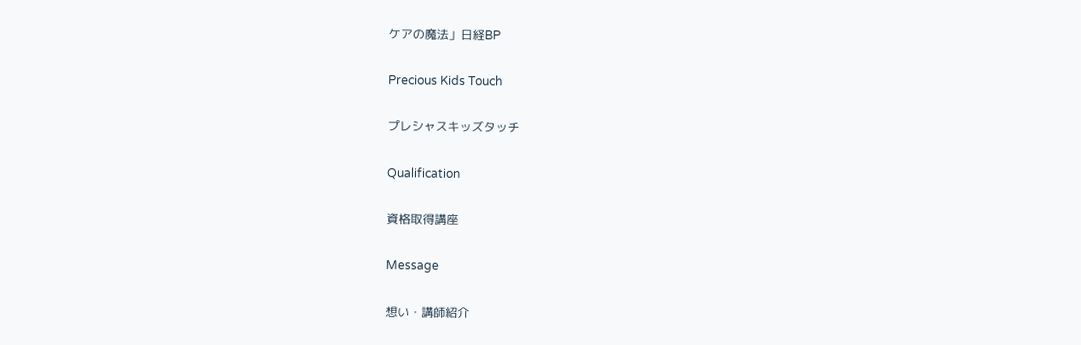ケアの魔法」日経BP

Precious Kids Touch

プレシャスキッズタッチ

Qualification

資格取得講座

Message

想い・講師紹介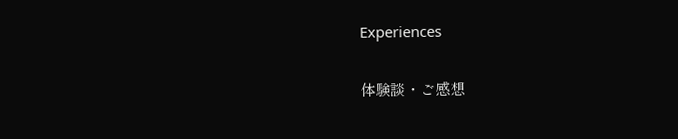Experiences

体験談・ご感想